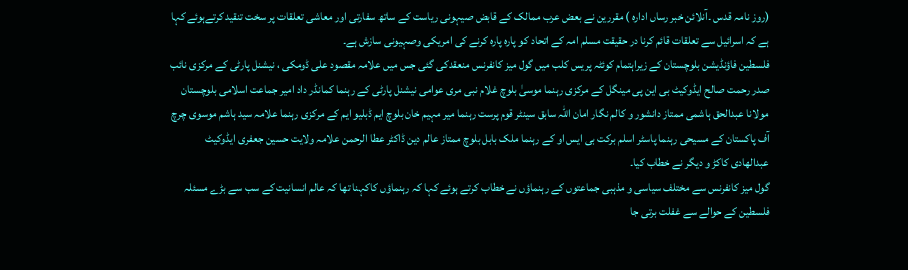(روز نامہ قدس ۔آنلائن خبر رساں ادارہ ) مقررین نے بعض عرب ممالک کے قابض صیہونی ریاست کے ساتھ سفارتی اور معاشی تعلقات پر سخت تنقید کرتےہوئے کہا ہے کہ اسرائیل سے تعلقات قائم کرنا در حقیقت مسلم امہ کے اتحاد کو پارہ پارہ کرنے کی امریکی وصہیونی سازش ہے۔
فلسطین فاؤنڈیشن بلوچستان کے زیراہتمام کوئٹہ پریس کلب میں گول میز کانفرنس منعقدکی گئی جس میں علامہ مقصود علی ڈومکی ، نیشنل پارٹی کے مرکزی نائب صدر رحمت صالح ایڈوکیٹ بی این پی مینگل کے مرکزی رہنما موسیٰ بلوچ غلام نبی مری عوامی نیشنل پارٹی کے رہنما کمانڈر داد امیر جماعت اسلامی بلوچستان مولانا عبدالحق ہاشمی ممتاز دانشور و کالم نگار امان اللہ سابق سینٹر قوم پرست رہنما میر مہیم خان بلوچ ایم ڈبلیو ایم کے مرکزی رہنما علامہ سید ہاشم موسوی چرچ آف پاکستان کے مسیحی رہنما پاسٹر اسلم برکت بی ایس او کے رہنما ملک بابل بلوچ ممتاز عالم دین ڈاکٹر عطا الرحمن علامہ ولایت حسین جعفری ایڈوکیٹ عبدالھادی کاکڑ و دیگر نے خطاب کیا۔
گول میز کانفرنس سے مختلف سیاسی و مذہبی جماعتوں کے رہنماؤں نے خطاب کرتے ہوئے کہا کہ رہنماؤں کاکہنا تھا کہ عالم انسانیت کے سب سے بڑے مسئلہ فلسطین کے حوالے سے غفلت برتی جا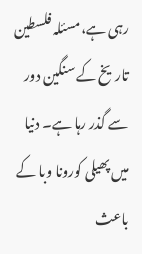رہی ہے،مسئلہ فلسطین تاریخ کے سنگین دور سے گذر رہا ہے۔ دنیا میں پھیلی کورونا وبا کے باعث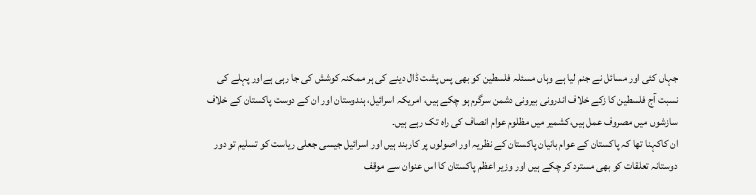جہاں کئی اور مسائل نے جنم لیا ہے وہاں مسئلہ فلسطین کو بھی پس پشت ڈال دینے کی ہر ممکنہ کوشش کی جا رہی ہےاور پہلے کی نسبت آج فلسطین کا زکے خلاف اندرونی بیرونی دشمن سرگرم ہو چکے ہیں، امریکہ اسرائیل، ہندوستان اور ان کے دوست پاکستان کے خلاف سازشوں میں مصروف عمل ہیں،کشمیر میں مظلوم عوام انصاف کی راہ تک رہے ہیں۔
ان کاکہنا تھا کہ پاکستان کے عوام بانیان پاکستان کے نظریہ اور اصولوں پر کاربند ہیں اور اسرائیل جیسی جعلی ریاست کو تسلیم تو دور دوستانہ تعلقات کو بھی مسترد کر چکے ہیں اور وزیر اعظم پاکستان کا اس عنوان سے موقف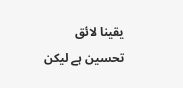یقینا لائق تحسین ہے لیکن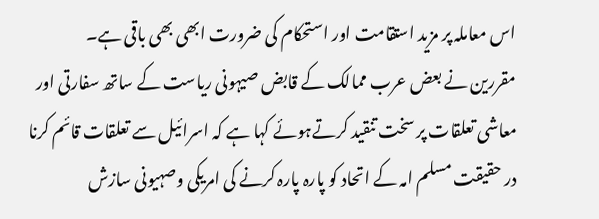اس معاملہ پر مزید استقامت اور استحکام کی ضرورت ابھی بھی باقی ہے۔
مقررین نے بعض عرب ممالک کے قابض صیہونی ریاست کے ساتھ سفارتی اور معاشی تعلقات پر سخت تنقید کرتےہوئے کہا ہے کہ اسرائیل سے تعلقات قائم کرنا در حقیقت مسلم امہ کے اتحاد کو پارہ پارہ کرنے کی امریکی وصہیونی سازش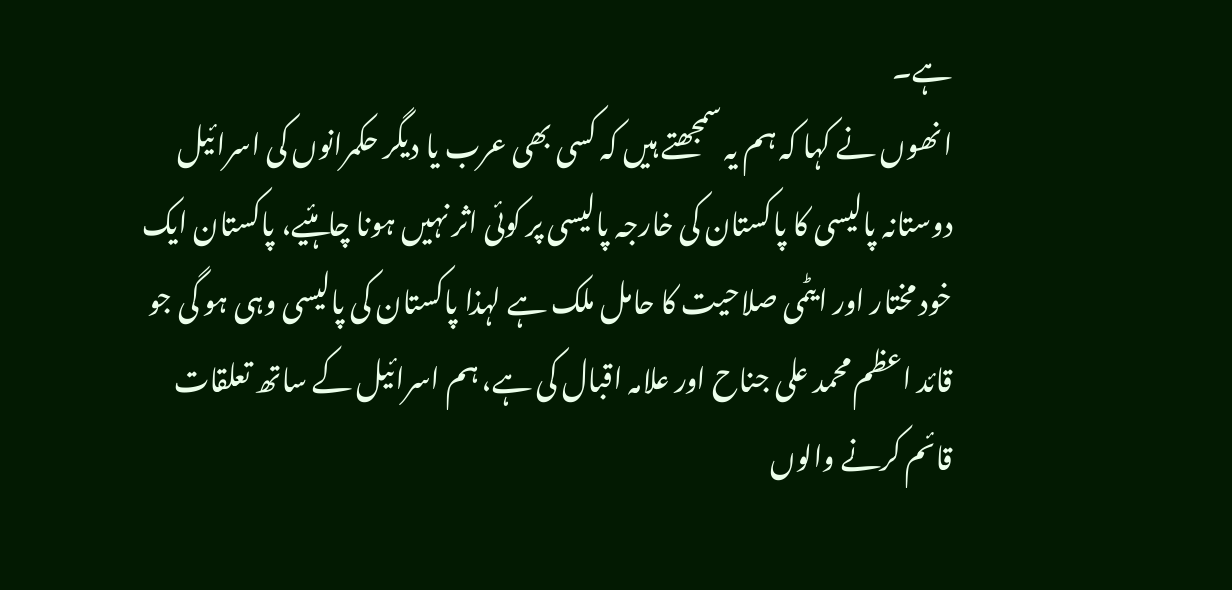ہے۔
انھوں نے کہا کہ ہم یہ سمجھتے ہیں کہ کسی بھی عرب یا دیگر حکمرانوں کی اسرائیل دوستانہ پالیسی کا پاکستان کی خارجہ پالیسی پر کوئی اثر نہیں ہونا چاہئیے، پاکستان ایک خود مختار اور ایٹمی صلاحیت کا حامل ملک ہے لہذا پاکستان کی پالیسی وہی ہو گی جو قائد اعظم محمد علی جناح اور علامہ اقبال کی ہے، ہم اسرائیل کے ساتھ تعلقات قائم کرنے والوں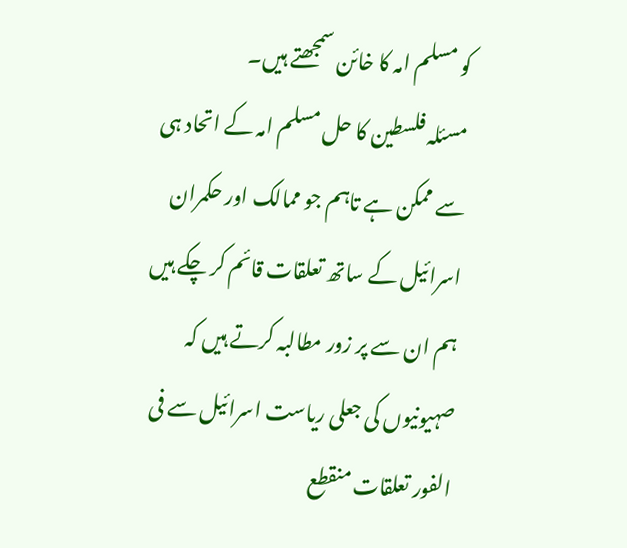کو مسلم امہ کا خائن سمجھتے ہیں۔
مسئلہ فلسطین کا حل مسلم امہ کے اتحاد ہی سے ممکن ہے تاہم جو ممالک اور حکمران اسرائیل کے ساتھ تعلقات قائم کر چکے ہیں ہم ان سے پر زور مطالبہ کرتے ہیں کہ صہیونیوں کی جعلی ریاست اسرائیل سے فی الفور تعلقات منقطع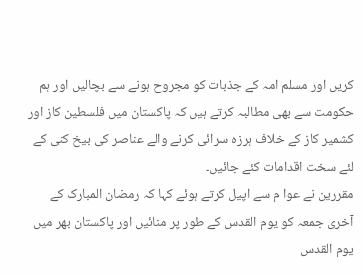کریں اور مسلم امہ کے جذبات کو مجروح ہونے سے بچالیں اور ہم حکومت سے بھی مطالبہ کرتے ہیں کہ پاکستان میں فلسطین کاز اور کشمیر کاز کے خلاف ہرزہ سرائی کرنے والے عناصر کی بیخ کنی کے لئے سخت اقدامات کئے جائیں۔
مقررین نے عوا م سے اپیل کرتے ہوئے کہا کہ رمضان المبارک کے آخری جمعہ کو یوم القدس کے طور پر منائیں اور پاکستان بھر میں یوم القدس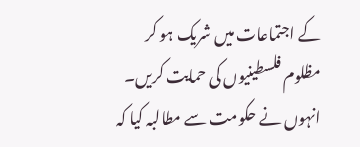کے اجتماعات میں شریک ہو کر مظلوم فلسطینیوں کی حمایت کریں۔
انہوں نے حکومت سے مطالبہ کیا کہ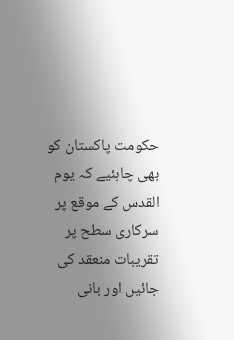حکومت پاکستان کو بھی چاہئیے کہ یوم القدس کے موقع پر سرکاری سطح پر تقریبات منعقد کی جائیں اور بانی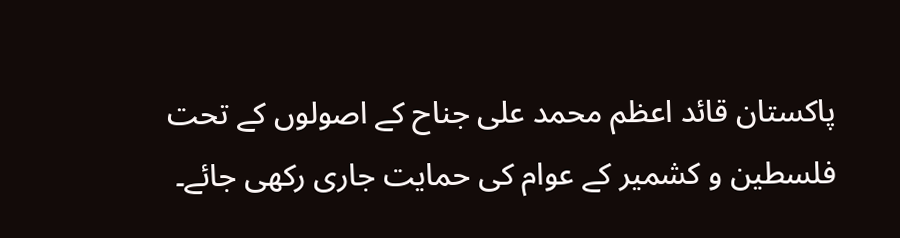پاکستان قائد اعظم محمد علی جناح کے اصولوں کے تحت فلسطین و کشمیر کے عوام کی حمایت جاری رکھی جائے۔